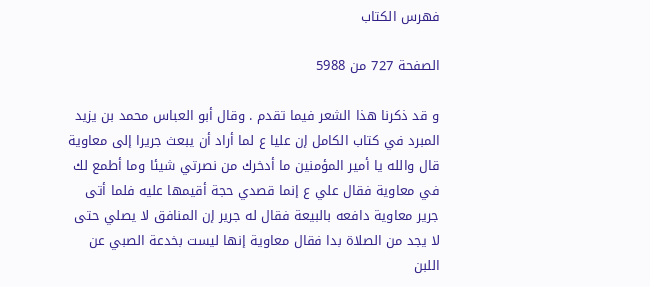فهرس الكتاب

الصفحة 727 من 5988

و قد ذكرنا هذا الشعر فيما تقدم . وقال أبو العباس محمد بن يزيد المبرد في كتاب الكامل إن عليا ع لما أراد أن يبعث جريرا إلى معاوية قال والله يا أمير المؤمنين ما أدخرك من نصرتي شيئا وما أطمع لك في معاوية فقال علي ع إنما قصدي حجة أقيمها عليه فلما أتى جرير معاوية دافعه بالبيعة فقال له جرير إن المنافق لا يصلي حتى لا يجد من الصلاة بدا فقال معاوية إنها ليست بخدعة الصبي عن اللبن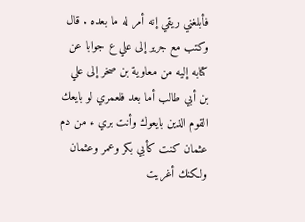فأبلغني ريقي إنه أمر له ما بعده . قال وكتب مع جرير إلى علي ع جوابا عن كتابه إليه من معاوية بن صخر إلى علي بن أبي طالب أما بعد فلعمري لو بايعك القوم الذين بايعوك وأنت بري ء من دم عثمان كنت كأبي بكر وعمر وعثمان ولكنك أغريت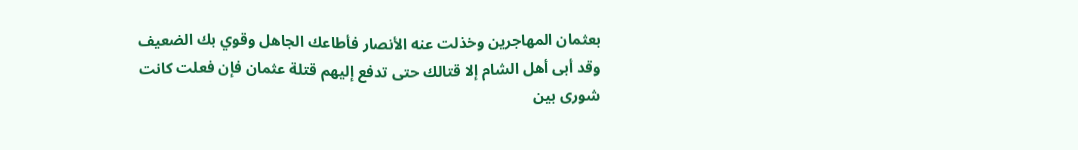بعثمان المهاجرين وخذلت عنه الأنصار فأطاعك الجاهل وقوي بك الضعيف وقد أبى أهل الشام إلا قتالك حتى تدفع إليهم قتلة عثمان فإن فعلت كانت شورى بين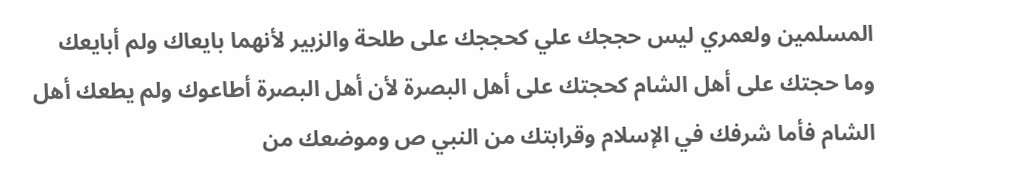المسلمين ولعمري ليس حججك علي كحججك على طلحة والزبير لأنهما بايعاك ولم أبايعك وما حجتك على أهل الشام كحجتك على أهل البصرة لأن أهل البصرة أطاعوك ولم يطعك أهل الشام فأما شرفك في الإسلام وقرابتك من النبي ص وموضعك من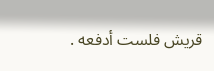قريش فلست أدفعه .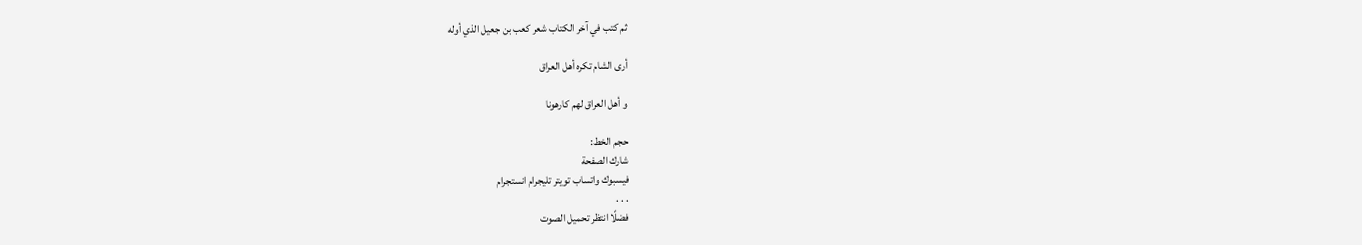ثم كتب في آخر الكتاب شعر كعب بن جعيل الذي أوله

أرى الشام تكره أهل العراق

و أهل العراق لهم كارهونا

حجم الخط:
شارك الصفحة
فيسبوك واتساب تويتر تليجرام انستجرام
. . .
فضلًا انتظر تحميل الصوت